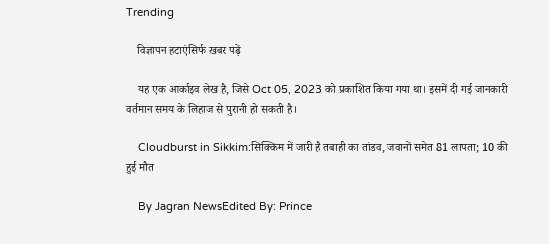Trending

    विज्ञापन हटाएंसिर्फ खबर पढ़ें

    यह एक आर्काइव लेख है, जिसे Oct 05, 2023 को प्रकाशित किया गया था। इसमें दी गई जानकारी वर्तमान समय के लिहाज से पुरानी हो सकती है।

    Cloudburst in Sikkim:सिक्किम में जारी है तबाही का तांडव, जवानों समेत 81 लापता; 10 की हुई मौत

    By Jagran NewsEdited By: Prince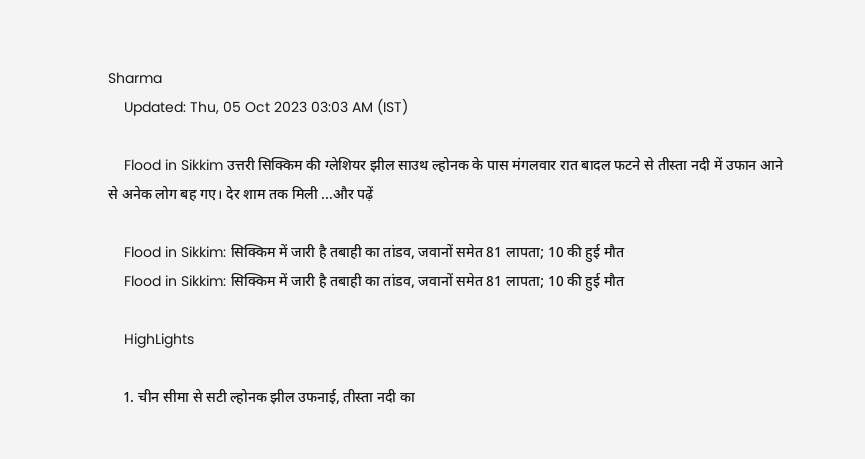Sharma
    Updated: Thu, 05 Oct 2023 03:03 AM (IST)

    Flood in Sikkim उत्तरी सिक्किम की ग्लेशियर झील साउथ ल्होनक के पास मंगलवार रात बादल फटने से तीस्ता नदी में उफान आने से अनेक लोग बह गए। देर शाम तक मिली ...और पढ़ें

    Flood in Sikkim: सिक्किम में जारी है तबाही का तांडव, जवानों समेत 81 लापता; 10 की हुई मौत
    Flood in Sikkim: सिक्किम में जारी है तबाही का तांडव, जवानों समेत 81 लापता; 10 की हुई मौत

    HighLights

    1. चीन सीमा से सटी ल्होनक झील उफनाई, तीस्ता नदी का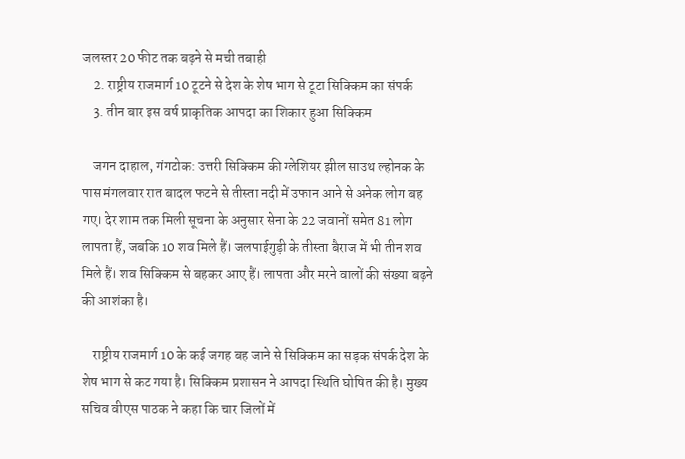जलस्तर 20 फीट तक बढ़ने से मची तबाही
    2. राष्ट्रीय राजमार्ग 10 टूटने से देश के शेष भाग से टूटा सिक्किम का संपर्क
    3. तीन बार इस वर्ष प्राकृतिक आपदा का शिकार हुआ सिक्किम

    जगन दाहाल, गंगटोक: उत्तरी सिक्किम की ग्लेशियर झील साउथ ल्होनक के पास मंगलवार रात बादल फटने से तीस्ता नदी में उफान आने से अनेक लोग बह गए। देर शाम तक मिली सूचना के अनुसार सेना के 22 जवानों समेत 81 लोग लापता हैं, जबकि 10 शव मिले हैं। जलपाईगुड़ी के तीस्ता बैराज में भी तीन शव मिले हैं। शव सिक्किम से बहकर आए हैं। लापता और मरने वालों की संख्या बढ़ने की आशंका है।

    राष्ट्रीय राजमार्ग 10 के कई जगह बह जाने से सिक्किम का सड़क संपर्क देश के शेष भाग से कट गया है। सिक्किम प्रशासन ने आपदा स्थिति घोषित की है। मुख्य सचिव वीएस पाठक ने कहा कि चार जिलों में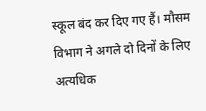स्कूल बंद कर दिए गए हैं। मौसम विभाग ने अगले दो दिनों के लिए अत्यधिक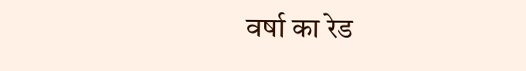वर्षा का रेड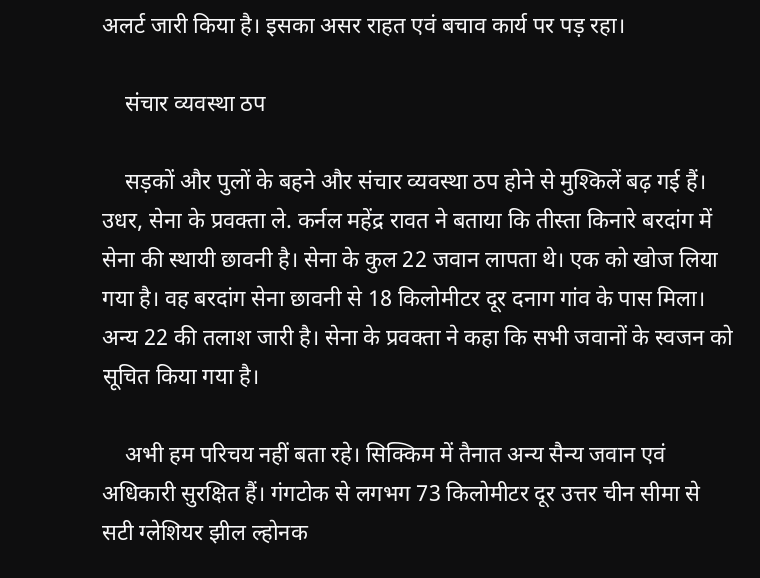अलर्ट जारी किया है। इसका असर राहत एवं बचाव कार्य पर पड़ रहा।

    संचार व्यवस्था ठप

    सड़कों और पुलों के बहने और संचार व्यवस्था ठप होने से मुश्किलें बढ़ गई हैं। उधर, सेना के प्रवक्ता ले. कर्नल महेंद्र रावत ने बताया कि तीस्ता किनारे बरदांग में सेना की स्थायी छावनी है। सेना के कुल 22 जवान लापता थे। एक को खोज लिया गया है। वह बरदांग सेना छावनी से 18 किलोमीटर दूर दनाग गांव के पास मिला। अन्य 22 की तलाश जारी है। सेना के प्रवक्ता ने कहा कि सभी जवानों के स्वजन को सूचित किया गया है।

    अभी हम परिचय नहीं बता रहे। सिक्किम में तैनात अन्य सैन्य जवान एवं अधिकारी सुरक्षित हैं। गंगटोक से लगभग 73 किलोमीटर दूर उत्तर चीन सीमा से सटी ग्लेशियर झील ल्होनक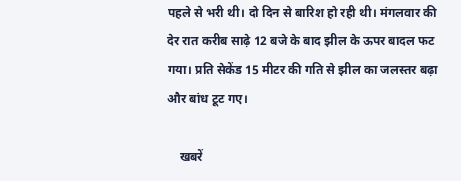पहले से भरी थी। दो दिन से बारिश हो रही थी। मंगलवार की देर रात करीब साढ़े 12 बजे के बाद झील के ऊपर बादल फट गया। प्रति सेकेंड 15 मीटर की गति से झील का जलस्तर बढ़ा और बांध टूट गए।

    खबरें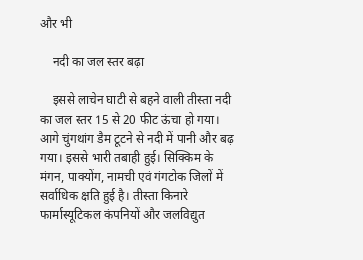और भी

    नदी का जल स्तर बढ़ा

    इससे लाचेन घाटी से बहने वाली तीस्ता नदी का जल स्तर 15 से 20 फीट ऊंचा हो गया। आगे चुंगथांग डैम टूटने से नदी में पानी और बढ़ गया। इससे भारी तबाही हुई। सिक्किम के मंगन, पाक्योंग, नामची एवं गंगटोक जिलों में सर्वाधिक क्षति हुई है। तीस्ता किनारे फार्मास्यूटिकल कंपनियों और जलविद्युत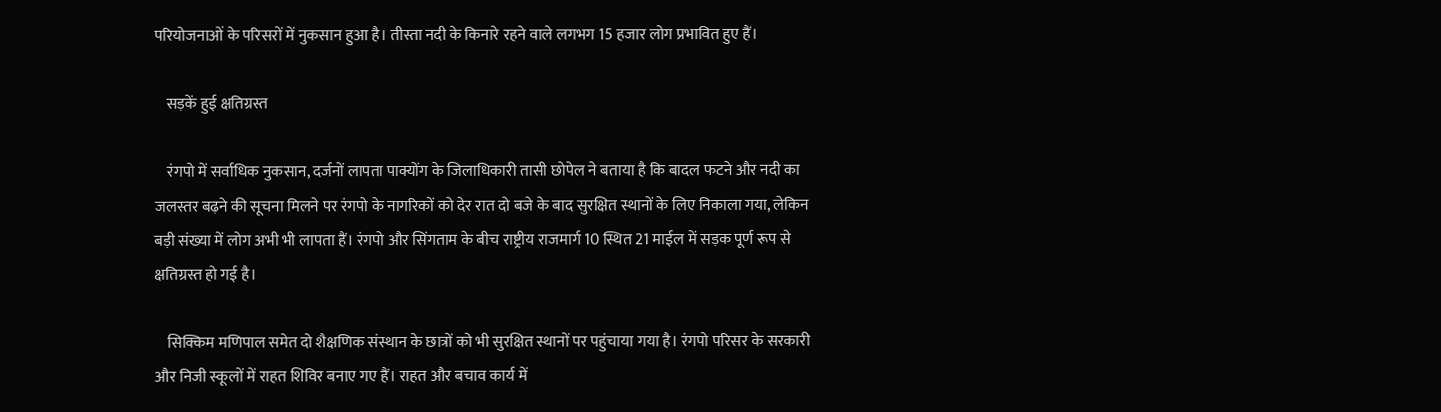परियोजनाओं के परिसरों में नुकसान हुआ है। तीस्ता नदी के किनारे रहने वाले लगभग 15 हजार लोग प्रभावित हुए हैं।

    सड़कें हुई क्षतिग्रस्त

    रंगपो में सर्वाधिक नुकसान, दर्जनों लापता पाक्योंग के जिलाधिकारी तासी छोपेल ने बताया है कि बादल फटने और नदी का जलस्तर बढ़ने की सूचना मिलने पर रंगपो के नागरिकों को देर रात दो बजे के बाद सुरक्षित स्थानों के लिए निकाला गया, लेकिन बड़ी संख्या में लोग अभी भी लापता हैं। रंगपो और सिंगताम के बीच राष्ट्रीय राजमार्ग 10 स्थित 21 माईल में सड़क पूर्ण रूप से क्षतिग्रस्त हो गई है।

    सिक्किम मणिपाल समेत दो शैक्षणिक संस्थान के छात्रों को भी सुरक्षित स्थानों पर पहुंचाया गया है। रंगपो परिसर के सरकारी और निजी स्कूलों में राहत शिविर बनाए गए हैं। राहत और बचाव कार्य में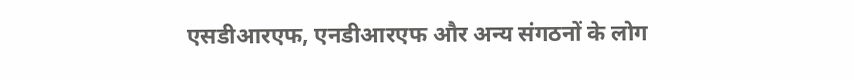एसडीआरएफ, एनडीआरएफ और अन्य संगठनों के लोग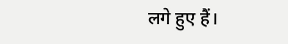लगे हुए हैं।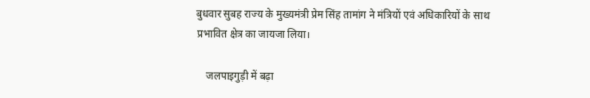बुधवार सुबह राज्य के मुख्यमंत्री प्रेम सिंह तामांग ने मंत्रियों एवं अधिकारियों के साथ प्रभावित क्षेत्र का जायजा लिया।

    जलपाइगुड़ी में बढ़ा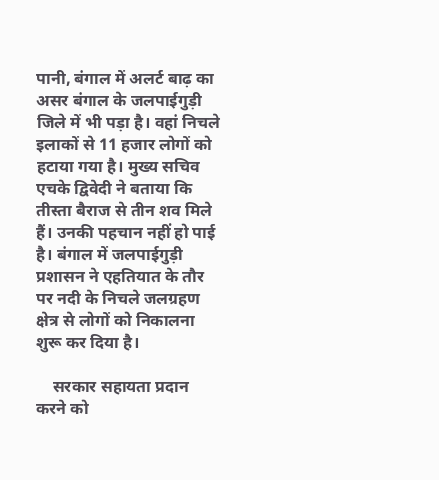पानी, बंगाल में अलर्ट बाढ़ का असर बंगाल के जलपाईगुड़ी जिले में भी पड़ा है। वहां निचले इलाकों से 11 हजार लोगों को हटाया गया है। मुख्य सचिव एचके द्विवेदी ने बताया कि तीस्ता बैराज से तीन शव मिले हैं। उनकी पहचान नहीं हो पाई है। बंगाल में जलपाईगुड़ी प्रशासन ने एहतियात के तौर पर नदी के निचले जलग्रहण क्षेत्र से लोगों को निकालना शुरू कर दिया है।

    सरकार सहायता प्रदान करने को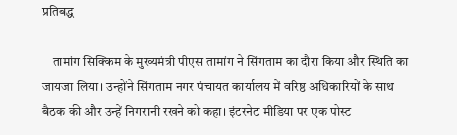प्रतिबद्ध

    तामांग सिक्किम के मुख्यमंत्री पीएस तामांग ने सिंगताम का दौरा किया और स्थिति का जायजा लिया। उन्होंने सिंगताम नगर पंचायत कार्यालय में वरिष्ठ अधिकारियों के साथ बैठक की और उन्हें निगरानी रखने को कहा। इंटरनेट मीडिया पर एक पोस्ट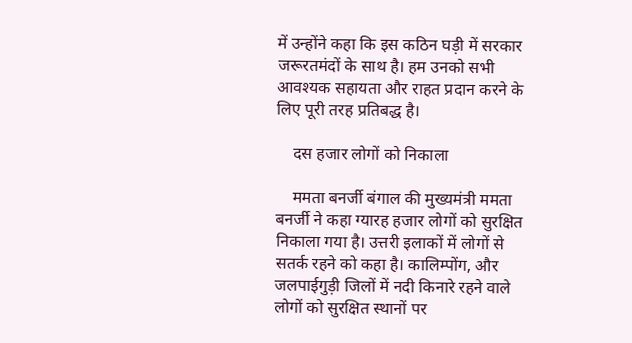में उन्होंने कहा कि इस कठिन घड़ी में सरकार जरूरतमंदों के साथ है। हम उनको सभी आवश्यक सहायता और राहत प्रदान करने के लिए पूरी तरह प्रतिबद्ध है।

    दस हजार लोगों को निकाला

    ममता बनर्जी बंगाल की मुख्यमंत्री ममता बनर्जी ने कहा ग्यारह हजार लोगों को सुरक्षित निकाला गया है। उत्तरी इलाकों में लोगों से सतर्क रहने को कहा है। कालिम्पोंग, और जलपाईगुड़ी जिलों में नदी किनारे रहने वाले लोगों को सुरक्षित स्थानों पर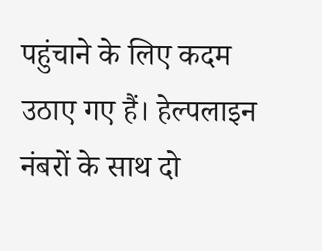पहुंचाने के लिए कदम उठाए गए हैं। हेल्पलाइन नंबरों के साथ दो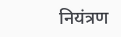नियंत्रण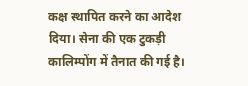कक्ष स्थापित करने का आदेश दिया। सेना की एक टुकड़ी कालिम्पोंग में तैनात की गई है।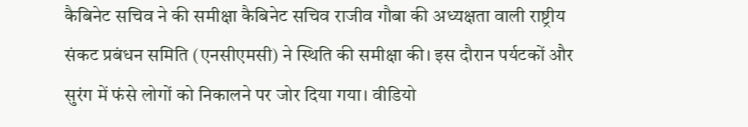कैबिनेट सचिव ने की समीक्षा कैबिनेट सचिव राजीव गौबा की अध्यक्षता वाली राष्ट्रीय संकट प्रबंधन समिति (एनसीएमसी) ने स्थिति की समीक्षा की। इस दौरान पर्यटकों और सुरंग में फंसे लोगों को निकालने पर जोर दिया गया। वीडियो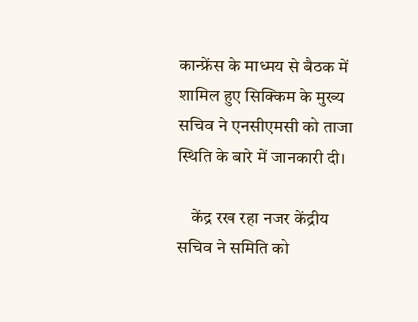कान्फ्रेंस के माध्मय से बैठक में शामिल हुए सिक्किम के मुख्य सचिव ने एनसीएमसी को ताजा स्थिति के बारे में जानकारी दी।

    केंद्र रख रहा नजर केंद्रीय सचिव ने समिति को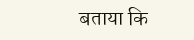बताया कि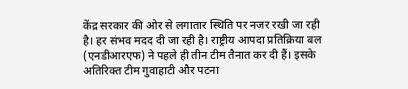केंद्र सरकार की ओर से लगातार स्थिति पर नजर रखी जा रही है। हर संभव मदद दी जा रही है। राष्ट्रीय आपदा प्रतिक्रिया बल (एनडीआरएफ) ने पहले ही तीन टीम तैनात कर दी हैं। इसके अतिरिक्त टीम गुवाहाटी और पटना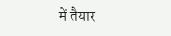में तैयार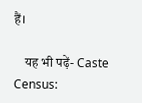हैं।

    यह भी पढ़ें- Caste Census: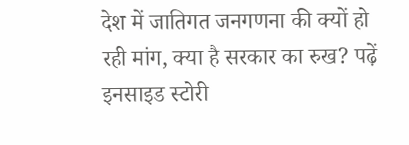देश में जातिगत जनगणना की क्यों हो रही मांग, क्या है सरकार का रुख? पढ़ें इनसाइड स्टोरी